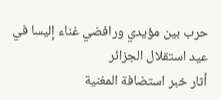حرب بين مؤيدي ورافضي غناء إليسا في عيد استقلال الجزائر
أثار خبر استضافة المغنية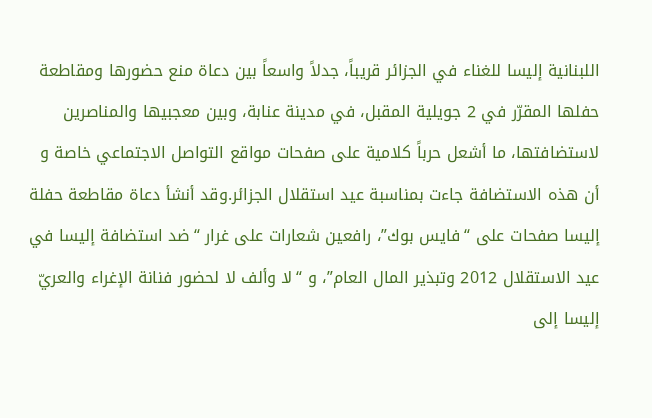اللبنانية إليسا للغناء في الجزائر قريباً، جدلاً واسعاً بين دعاة منع حضورها ومقاطعة حفلها المقرّر في 2 جويلية المقبل، في مدينة عنابة، وبين معجبيها والمناصرين لاستضافتها، ما أشعل حرباً كلامية على صفحات مواقع التواصل الاجتماعي خاصة و أن هذه الاستضافة جاءت بمناسبة عيد استقلال الجزائر.وقد أنشأ دعاة مقاطعة حفلة إليسا صفحات على “فايس بوك”، رافعين شعارات على غرار “ضد استضافة إليسا في عيد الاستقلال 2012 وتبذير المال العام”، و “لا وألف لا لحضور فنانة الإغراء والعريّ إليسا إلى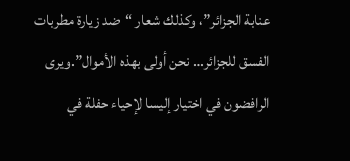عنابة الجزائر”، وكذلك شعار “ضد زيارة مطربات الفسق للجزائر… نحن أولى بهذه الأموال”.ويرى الرافضون في اختيار إليسا لإحياء حفلة في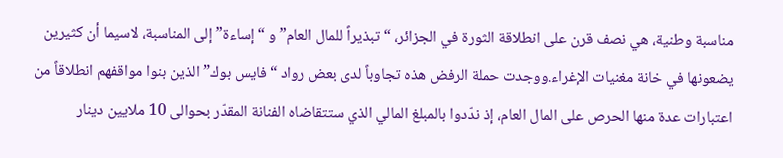مناسبة وطنية، هي نصف قرن على انطلاقة الثورة في الجزائر، “تبذيراً للمال العام” و “إساءة” إلى المناسبة، لاسيما أن كثيرين يضعونها في خانة مغنيات الإغراء.ووجدت حملة الرفض هذه تجاوباً لدى بعض رواد “فايس بوك” الذين بنوا مواقفهم انطلاقاً من اعتبارات عدة منها الحرص على المال العام، إذ ندّدوا بالمبلغ المالي الذي ستتقاضاه الفنانة المقدّر بحوالى 10 ملايين دينار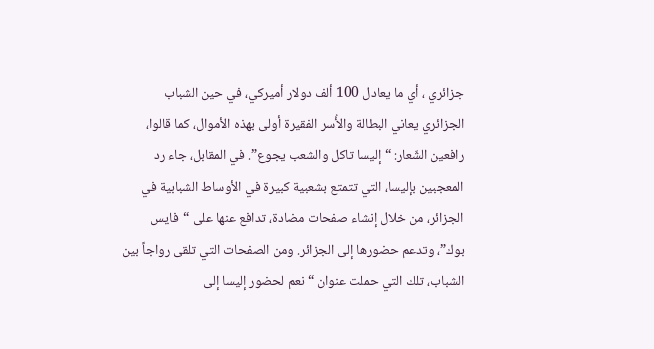جزائري ، أي ما يعادل 100 ألف دولار أميركي، في حين الشباب الجزائري يعاني البطالة والأُسر الفقيرة أولى بهذه الأموال، كما قالوا، رافعين الشّعار: “إليسا تاكل والشعب يجوع”. في المقابل، جاء رد المعجبين بإليسا، التي تتمتع بشعبية كبيرة في الأوساط الشبابية في الجزائر، من خلال إنشاء صفحات مضادة، تدافع عنها على “فايس بوك”، وتدعم حضورها إلى الجزائر. ومن الصفحات التي تلقى رواجاً بين الشباب، تلك التي حملت عنوان “نعم لحضور إليسا إلى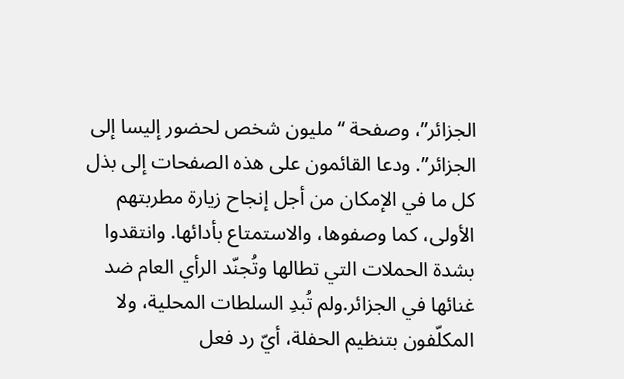الجزائر”، وصفحة “مليون شخص لحضور إليسا إلى الجزائر”. ودعا القائمون على هذه الصفحات إلى بذل كل ما في الإمكان من أجل إنجاح زيارة مطربتهم الأولى، كما وصفوها، والاستمتاع بأدائها. وانتقدوا بشدة الحملات التي تطالها وتُجنّد الرأي العام ضد غنائها في الجزائر.ولم تُبدِ السلطات المحلية، ولا المكلّفون بتنظيم الحفلة، أيّ رد فعل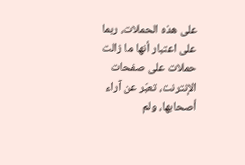على هذه الحملات، ربما على اعتبار أنها ما زالت حملات على صفحات الإنترنت، تعبّر عن آراء أصحابها، ولم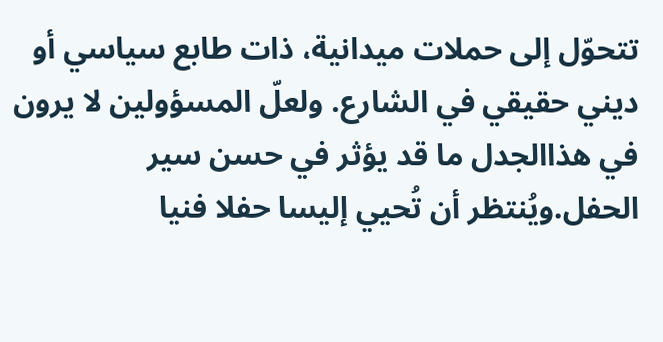تتحوّل إلى حملات ميدانية، ذات طابع سياسي أو ديني حقيقي في الشارع. ولعلّ المسؤولين لا يرون في هذاالجدل ما قد يؤثر في حسن سير الحفل.ويُنتظر أن تُحيي إليسا حفلا فنيا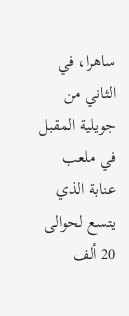ساهرا، في الثاني من جويلية المقبل في ملعب عنابة الذي يتسع لحوالى 20 ألف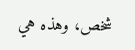شخص، وهذه هي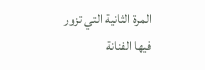المرة الثانية التي تزور فيها الفنانة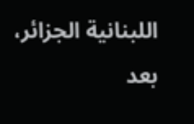اللبنانية الجزائر، بعد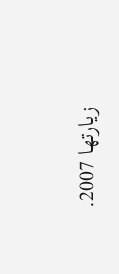زيارتها 2007.